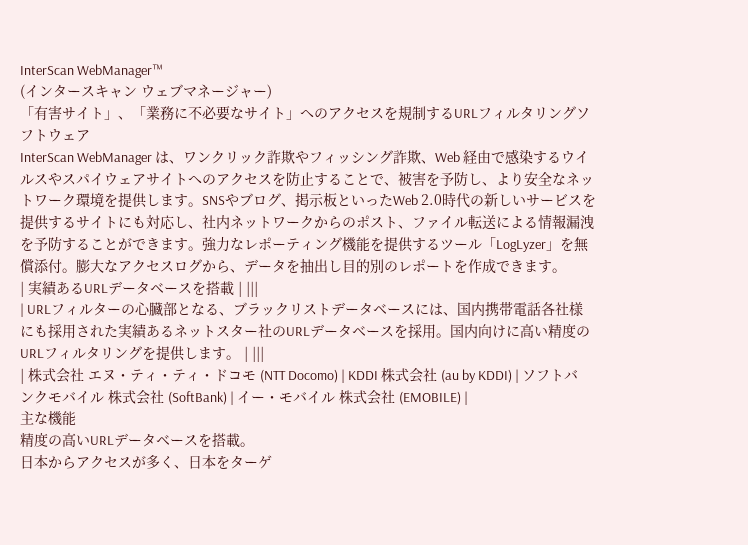InterScan WebManager™
(インタースキャン ウェブマネージャー)
「有害サイト」、「業務に不必要なサイト」へのアクセスを規制するURLフィルタリングソフトウェア
InterScan WebManager は、ワンクリック詐欺やフィッシング詐欺、Web 経由で感染するウイルスやスパイウェアサイトへのアクセスを防止することで、被害を予防し、より安全なネットワーク環境を提供します。SNSやブログ、掲示板といったWeb 2.0時代の新しいサービスを提供するサイトにも対応し、社内ネットワークからのポスト、ファイル転送による情報漏洩を予防することができます。強力なレポーティング機能を提供するツール「LogLyzer」を無償添付。膨大なアクセスログから、データを抽出し目的別のレポートを作成できます。
| 実績あるURLデータベースを搭載 | |||
| URLフィルターの心臓部となる、ブラックリストデータベースには、国内携帯電話各社様にも採用された実績あるネットスター社のURLデータベースを採用。国内向けに高い精度のURLフィルタリングを提供します。 | |||
| 株式会社 エヌ・ティ・ティ・ドコモ (NTT Docomo) | KDDI 株式会社 (au by KDDI) | ソフトバンクモバイル 株式会社 (SoftBank) | イー・モバイル 株式会社 (EMOBILE) |
主な機能
精度の高いURLデータベースを搭載。
日本からアクセスが多く、日本をターゲ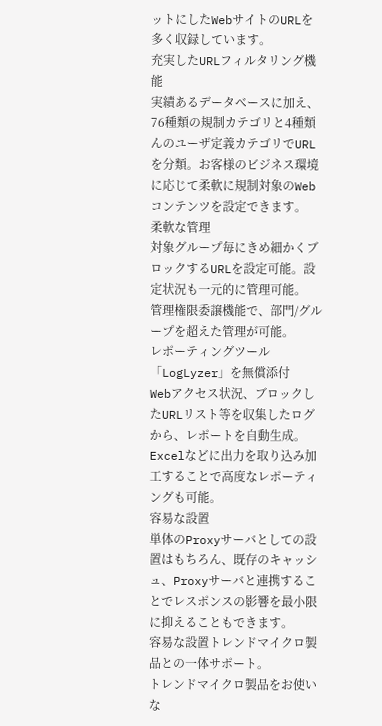ットにしたWebサイトのURLを多く収録しています。
充実したURLフィルタリング機能
実績あるデータベースに加え、76種類の規制カテゴリと4種類んのユーザ定義カテゴリでURLを分類。お客様のビジネス環境に応じて柔軟に規制対象のWebコンテンツを設定できます。
柔軟な管理
対象グループ毎にきめ細かくブロックするURLを設定可能。設定状況も一元的に管理可能。
管理権限委譲機能で、部門/グループを超えた管理が可能。
レポーティングツール「LogLyzer」を無償添付
Webアクセス状況、ブロックしたURLリスト等を収集したログから、レポートを自動生成。
Excelなどに出力を取り込み加工することで高度なレポーティングも可能。
容易な設置
単体のProxyサーバとしての設置はもちろん、既存のキャッシュ、Proxyサーバと連携することでレスポンスの影響を最小限に抑えることもできます。
容易な設置トレンドマイクロ製品との一体サポート。
トレンドマイクロ製品をお使いな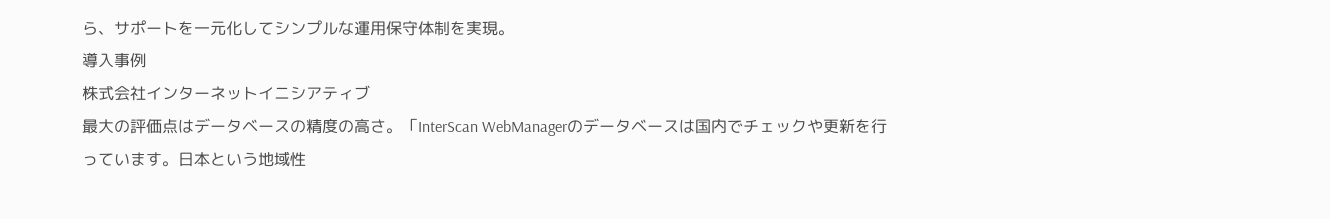ら、サポートを一元化してシンプルな運用保守体制を実現。
導入事例
株式会社インターネットイニシアティブ
最大の評価点はデータベースの精度の高さ。「InterScan WebManagerのデータベースは国内でチェックや更新を行っています。日本という地域性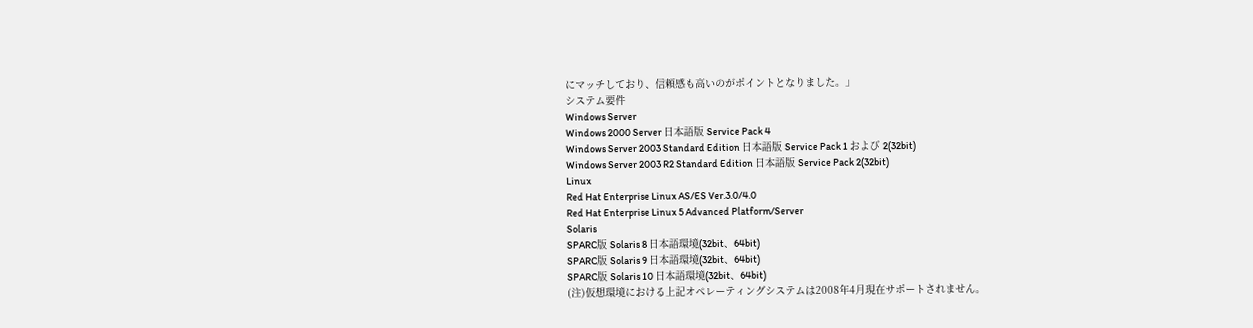にマッチしており、信頼感も高いのがポイントとなりました。」
システム要件
Windows Server
Windows 2000 Server 日本語版 Service Pack 4
Windows Server 2003 Standard Edition 日本語版 Service Pack 1 および 2(32bit)
Windows Server 2003 R2 Standard Edition 日本語版 Service Pack 2(32bit)
Linux
Red Hat Enterprise Linux AS/ES Ver.3.0/4.0
Red Hat Enterprise Linux 5 Advanced Platform/Server
Solaris
SPARC版 Solaris 8 日本語環境(32bit、64bit)
SPARC版 Solaris 9 日本語環境(32bit、64bit)
SPARC版 Solaris 10 日本語環境(32bit、64bit)
(注)仮想環境における上記オペレーティングシステムは2008年4月現在サポートされません。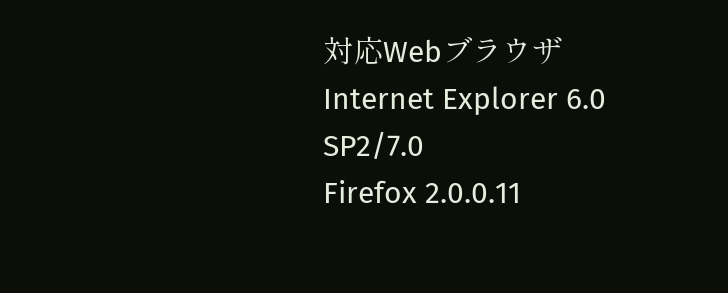対応Webブラウザ
Internet Explorer 6.0 SP2/7.0
Firefox 2.0.0.11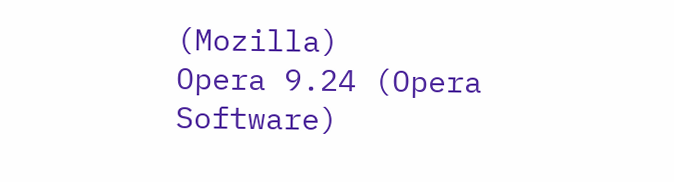(Mozilla)
Opera 9.24 (Opera Software)